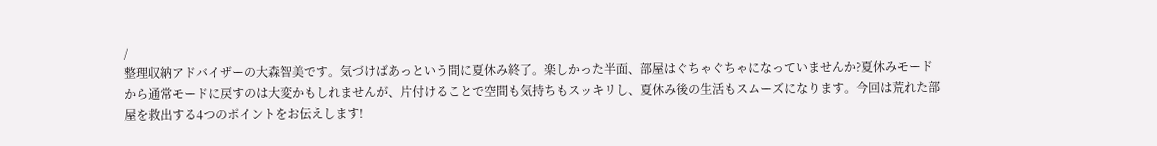/
整理収納アドバイザーの大森智美です。気づけばあっという間に夏休み終了。楽しかった半面、部屋はぐちゃぐちゃになっていませんか?夏休みモードから通常モードに戻すのは大変かもしれませんが、片付けることで空間も気持ちもスッキリし、夏休み後の生活もスムーズになります。今回は荒れた部屋を救出する4つのポイントをお伝えします!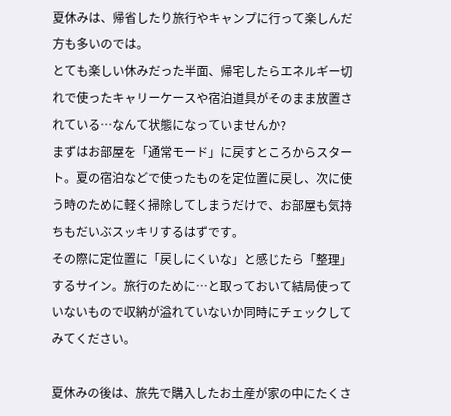夏休みは、帰省したり旅行やキャンプに行って楽しんだ方も多いのでは。
とても楽しい休みだった半面、帰宅したらエネルギー切れで使ったキャリーケースや宿泊道具がそのまま放置されている…なんて状態になっていませんか?
まずはお部屋を「通常モード」に戻すところからスタート。夏の宿泊などで使ったものを定位置に戻し、次に使う時のために軽く掃除してしまうだけで、お部屋も気持ちもだいぶスッキリするはずです。
その際に定位置に「戻しにくいな」と感じたら「整理」するサイン。旅行のために…と取っておいて結局使っていないもので収納が溢れていないか同時にチェックしてみてください。

夏休みの後は、旅先で購入したお土産が家の中にたくさ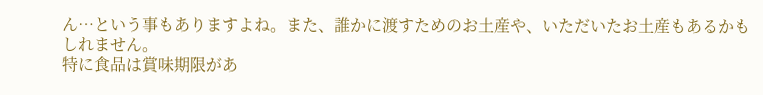ん…という事もありますよね。また、誰かに渡すためのお土産や、いただいたお土産もあるかもしれません。
特に食品は賞味期限があ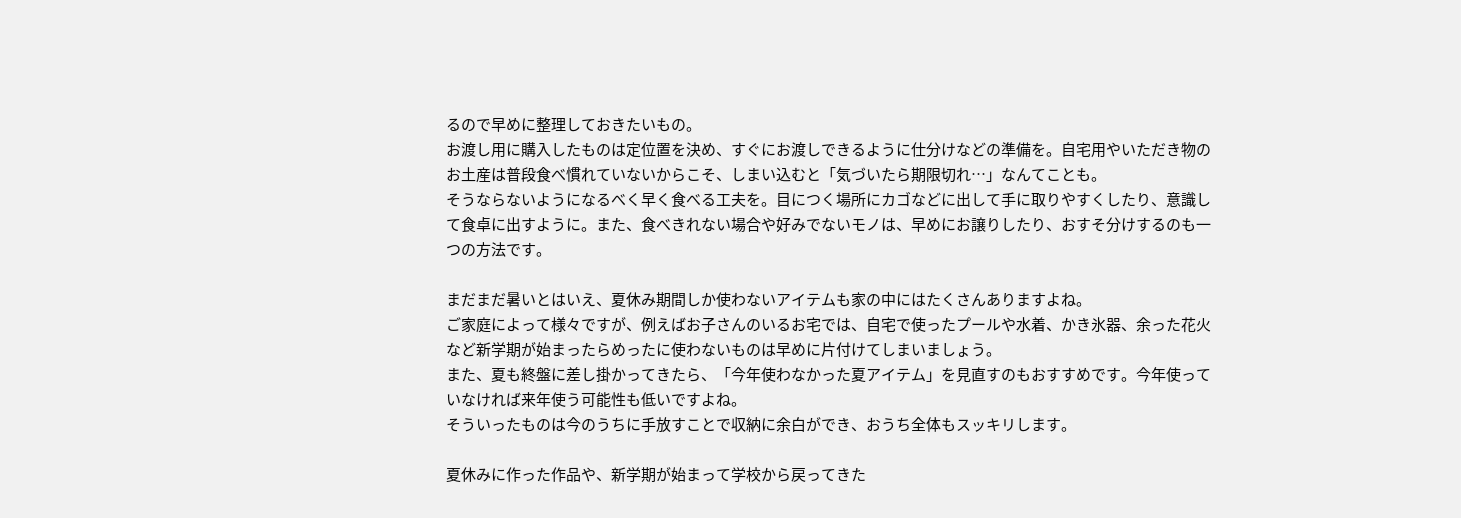るので早めに整理しておきたいもの。
お渡し用に購入したものは定位置を決め、すぐにお渡しできるように仕分けなどの準備を。自宅用やいただき物のお土産は普段食べ慣れていないからこそ、しまい込むと「気づいたら期限切れ…」なんてことも。
そうならないようになるべく早く食べる工夫を。目につく場所にカゴなどに出して手に取りやすくしたり、意識して食卓に出すように。また、食べきれない場合や好みでないモノは、早めにお譲りしたり、おすそ分けするのも一つの方法です。

まだまだ暑いとはいえ、夏休み期間しか使わないアイテムも家の中にはたくさんありますよね。
ご家庭によって様々ですが、例えばお子さんのいるお宅では、自宅で使ったプールや水着、かき氷器、余った花火など新学期が始まったらめったに使わないものは早めに片付けてしまいましょう。
また、夏も終盤に差し掛かってきたら、「今年使わなかった夏アイテム」を見直すのもおすすめです。今年使っていなければ来年使う可能性も低いですよね。
そういったものは今のうちに手放すことで収納に余白ができ、おうち全体もスッキリします。

夏休みに作った作品や、新学期が始まって学校から戻ってきた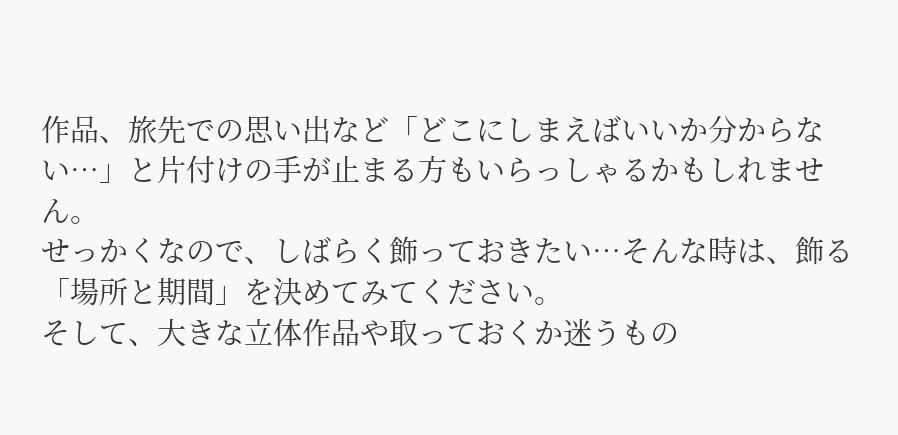作品、旅先での思い出など「どこにしまえばいいか分からない…」と片付けの手が止まる方もいらっしゃるかもしれません。
せっかくなので、しばらく飾っておきたい…そんな時は、飾る「場所と期間」を決めてみてください。
そして、大きな立体作品や取っておくか迷うもの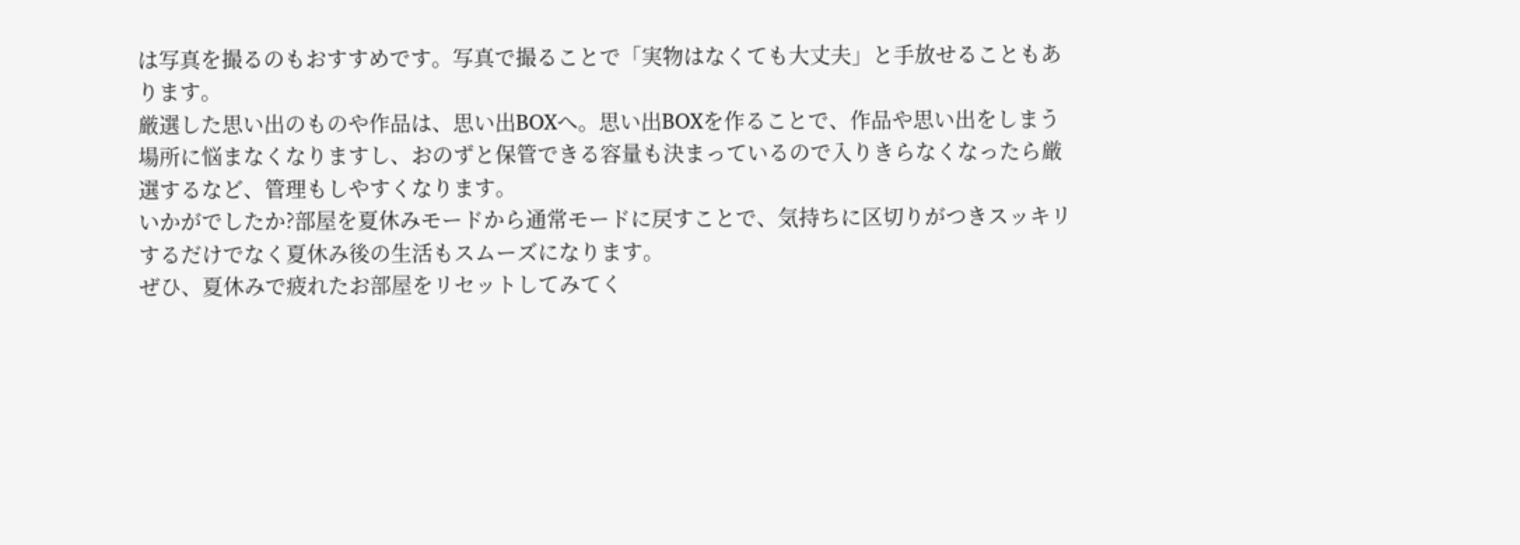は写真を撮るのもおすすめです。写真で撮ることで「実物はなくても大丈夫」と手放せることもあります。
厳選した思い出のものや作品は、思い出BOXへ。思い出BOXを作ることで、作品や思い出をしまう場所に悩まなくなりますし、おのずと保管できる容量も決まっているので入りきらなくなったら厳選するなど、管理もしやすくなります。
いかがでしたか?部屋を夏休みモードから通常モードに戻すことで、気持ちに区切りがつきスッキリするだけでなく夏休み後の生活もスムーズになります。
ぜひ、夏休みで疲れたお部屋をリセットしてみてく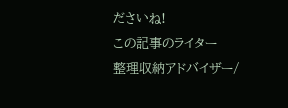ださいね!
この記事のライター
整理収納アドバイザー/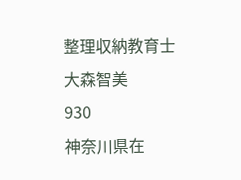整理収納教育士
大森智美
930
神奈川県在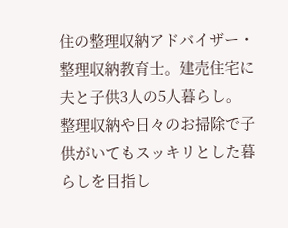住の整理収納アドバイザー・整理収納教育士。建売住宅に夫と子供3人の5人暮らし。整理収納や日々のお掃除で子供がいてもスッキリとした暮らしを目指し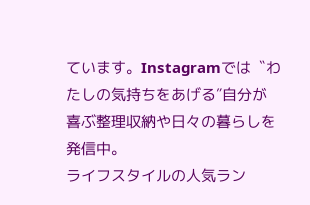ています。Instagramでは〝わたしの気持ちをあげる″自分が喜ぶ整理収納や日々の暮らしを発信中。
ライフスタイルの人気ラン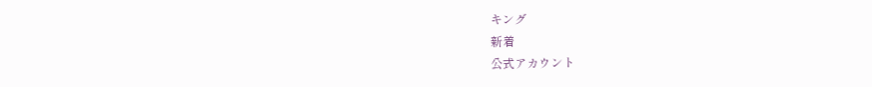キング
新着
公式アカウント